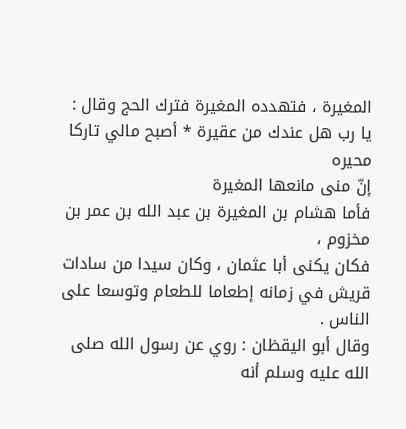المغيرة ، فتهدده المغيرة فترك الحج وقال :
يا رب هل عندك من عقيرة * أصبح مالي تاركا محيره
إنّ منى مانعها المغيرة
فأما هشام بن المغيرة بن عبد الله بن عمر بن مخزوم ،
فكان يكنى أبا عثمان ، وكان سيدا من سادات قريش في زمانه إطعاما للطعام وتوسعا على الناس .
وقال أبو اليقظان : روي عن رسول الله صلى الله عليه وسلم أنه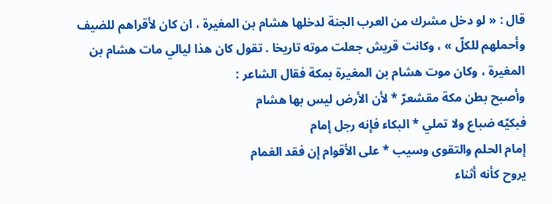قال : « لو دخل مشرك من العرب الجنة لدخلها هشام بن المغيرة ، ان كان لأقراهم للضيف وأحملهم للكلّ » ، وكانت قريش جعلت موته تاريخا . تقول كان هذا ليالي مات هشام بن المغيرة ، وكان موت هشام بن المغيرة بمكة فقال الشاعر :
وأصبح بطن مكة مقشعرّ * لأن الأرض ليس بها هشام
فبكيّه ضباع ولا تملي * البكاء فإنه رجل إمام
إمام الحلم والتقوى وسيب * على الأقوام إن فقد الغمام
يروح كأنه أثناء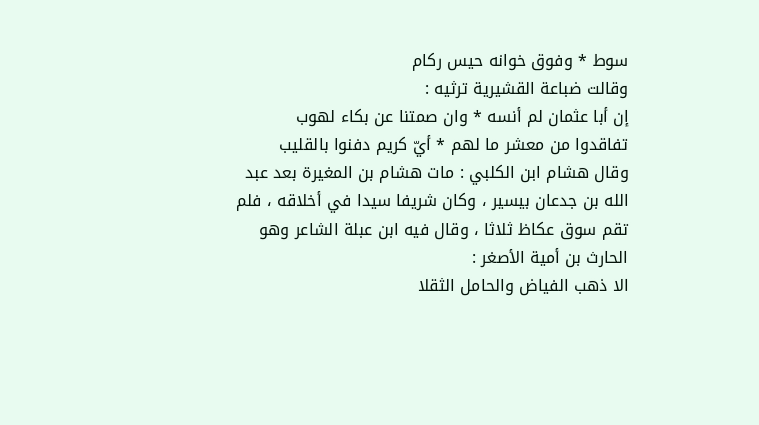سوط * وفوق خوانه حيس ركام
وقالت ضباعة القشيرية ترثيه :
إن أبا عثمان لم أنسه * وان صمتنا عن بكاء لهوب
تفاقدوا من معشر ما لهم * أيّ كريم دفنوا بالقليب
وقال هشام ابن الكلبي : مات هشام بن المغيرة بعد عبد الله بن جدعان بيسير ، وكان شريفا سيدا في أخلاقه ، فلم تقم سوق عكاظ ثلاثا ، وقال فيه ابن عبلة الشاعر وهو الحارث بن أمية الأصغر :
الا ذهب الفياض والحامل الثقلا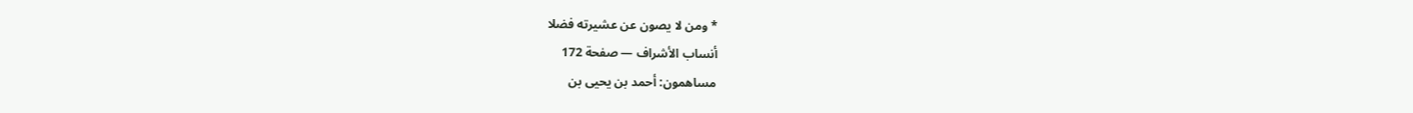* ومن لا يصون عن عشيرته فضلا
أنساب الأشراف — صفحة 172
مساهمون: أحمد بن يحيى بن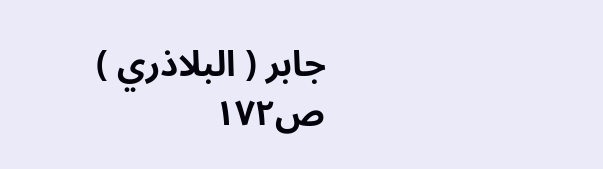جابر ( البلاذري )
ص١٧٢